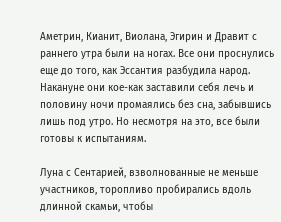Аметрин, Кианит, Виолана, Эгирин и Дравит с раннего утра были на ногах. Все они проснулись еще до того, как Эссантия разбудила народ. Накануне они кое-как заставили себя лечь и половину ночи промаялись без сна, забывшись лишь под утро. Но несмотря на это, все были готовы к испытаниям.

Луна с Сентарией, взволнованные не меньше участников, торопливо пробирались вдоль длинной скамьи, чтобы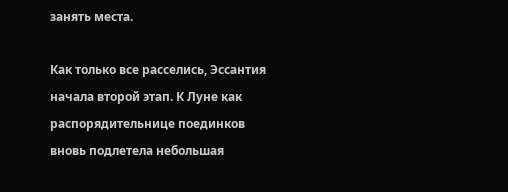занять места.

Как только все расселись, Эссантия начала второй этап. К Луне как распорядительнице поединков вновь подлетела небольшая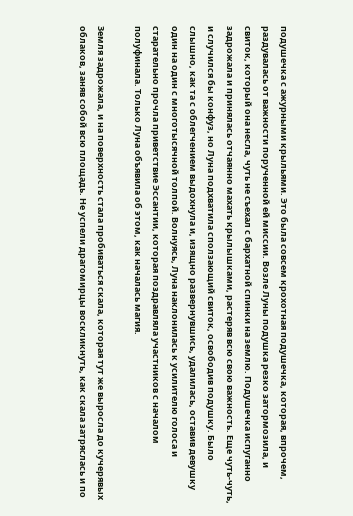подушечка с ажурными крыльями. Это была совсем крохотная подушечка, которая, впрочем, раздувалась от важности порученной ей миссии. Возле Луны подушка резко затормозила, и свиток, который она несла, чуть не съехал с бархатной спинки на землю. Подушечка испуганно задрожала и принялась отчаянно махать крылышками, растеряв всю свою важность. Еще чуть-чуть, и случился бы конфуз, но Луна подхватила сползающий свиток, освободив подушку. Было слышно, как та с облегчением выдохнула и, изящно развернувшись, удалилась, оставив девушку один на один с многотысячной толпой. Волнуясь, Луна наклонилась к усилителю голоса и старательно прочла приветствие Эссантии, которая поздравляла участников с началом полуфинала. Только Луна объявила об этом, как началась магия.

Земля задрожала, и на поверхность стала пробиваться скала, которая тут же выросла до кучерявых облаков, заняв собой всю площадь. Не успели драгомирцы воскликнуть, как скала затряслась и по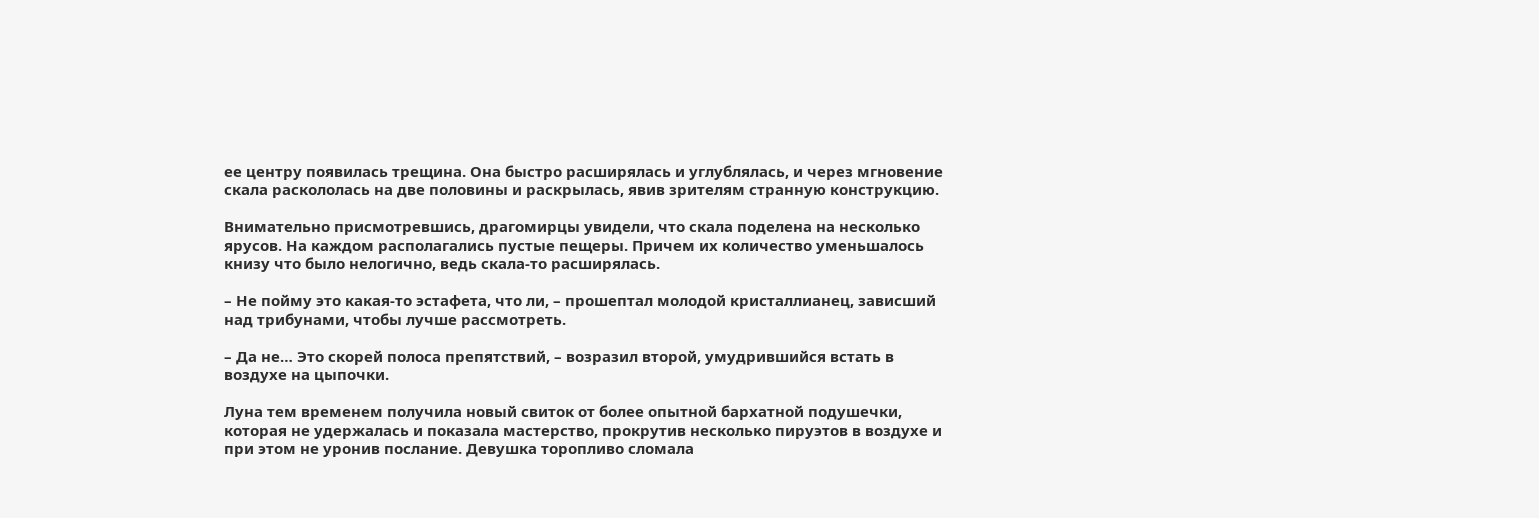ее центру появилась трещина. Она быстро расширялась и углублялась, и через мгновение скала раскололась на две половины и раскрылась, явив зрителям странную конструкцию.

Внимательно присмотревшись, драгомирцы увидели, что скала поделена на несколько ярусов. На каждом располагались пустые пещеры. Причем их количество уменьшалось книзу что было нелогично, ведь скала-то расширялась.

– Не пойму это какая-то эстафета, что ли, – прошептал молодой кристаллианец, зависший над трибунами, чтобы лучше рассмотреть.

– Да не… Это скорей полоса препятствий, – возразил второй, умудрившийся встать в воздухе на цыпочки.

Луна тем временем получила новый свиток от более опытной бархатной подушечки, которая не удержалась и показала мастерство, прокрутив несколько пируэтов в воздухе и при этом не уронив послание. Девушка торопливо сломала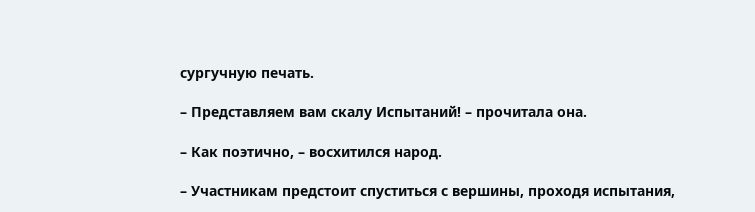сургучную печать.

– Представляем вам скалу Испытаний! – прочитала она.

– Как поэтично, – восхитился народ.

– Участникам предстоит спуститься с вершины, проходя испытания,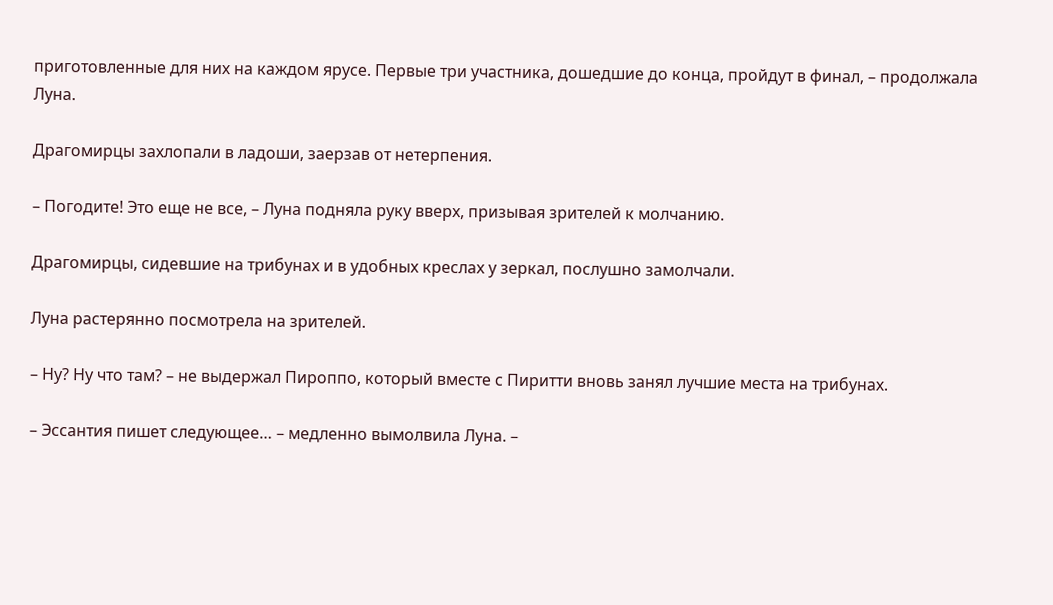приготовленные для них на каждом ярусе. Первые три участника, дошедшие до конца, пройдут в финал, – продолжала Луна.

Драгомирцы захлопали в ладоши, заерзав от нетерпения.

– Погодите! Это еще не все, – Луна подняла руку вверх, призывая зрителей к молчанию.

Драгомирцы, сидевшие на трибунах и в удобных креслах у зеркал, послушно замолчали.

Луна растерянно посмотрела на зрителей.

– Ну? Ну что там? – не выдержал Пироппо, который вместе с Пиритти вновь занял лучшие места на трибунах.

– Эссантия пишет следующее… – медленно вымолвила Луна. –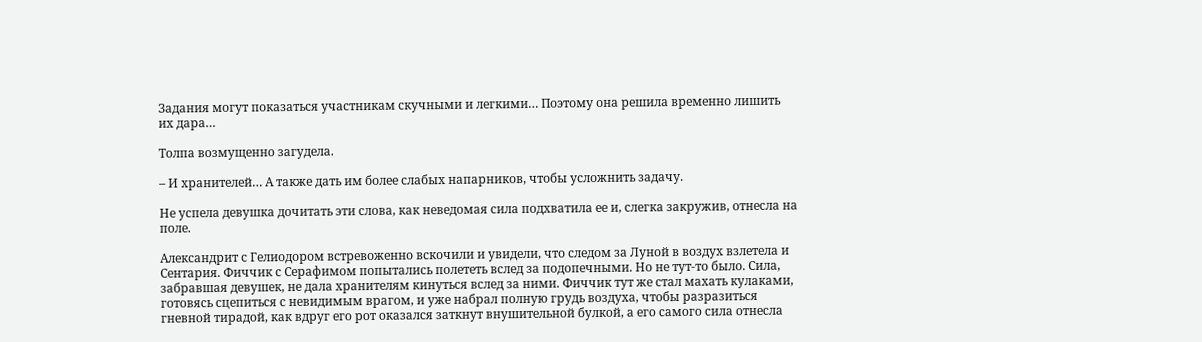Задания могут показаться участникам скучными и легкими… Поэтому она решила временно лишить их дара…

Толпа возмущенно загудела.

– И хранителей… А также дать им более слабых напарников, чтобы усложнить задачу.

Не успела девушка дочитать эти слова, как неведомая сила подхватила ее и, слегка закружив, отнесла на поле.

Александрит с Гелиодором встревоженно вскочили и увидели, что следом за Луной в воздух взлетела и Сентария. Фиччик с Серафимом попытались полететь вслед за подопечными. Но не тут-то было. Сила, забравшая девушек, не дала хранителям кинуться вслед за ними. Фиччик тут же стал махать кулаками, готовясь сцепиться с невидимым врагом, и уже набрал полную грудь воздуха, чтобы разразиться гневной тирадой, как вдруг его рот оказался заткнут внушительной булкой, а его самого сила отнесла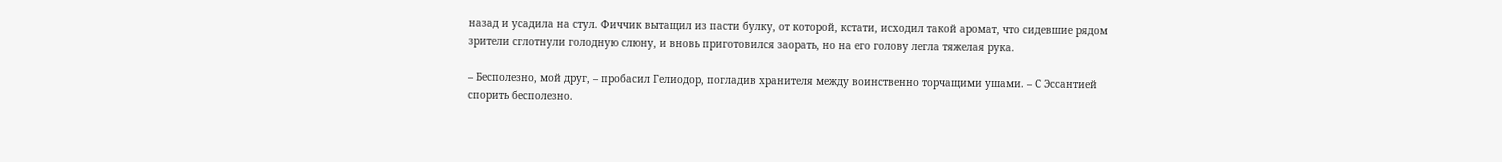назад и усадила на стул. Фиччик вытащил из пасти булку, от которой, кстати, исходил такой аромат, что сидевшие рядом зрители сглотнули голодную слюну, и вновь приготовился заорать, но на его голову легла тяжелая рука.

– Бесполезно, мой друг, – пробасил Гелиодор, погладив хранителя между воинственно торчащими ушами. – С Эссантией спорить бесполезно.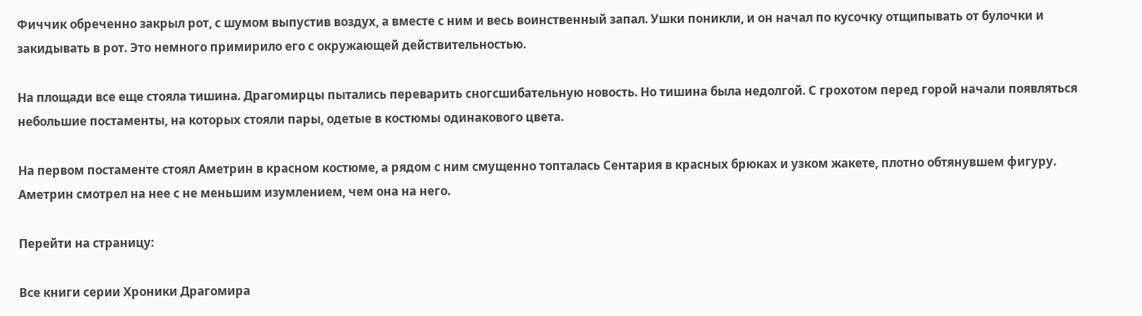Фиччик обреченно закрыл рот, с шумом выпустив воздух, а вместе с ним и весь воинственный запал. Ушки поникли, и он начал по кусочку отщипывать от булочки и закидывать в рот. Это немного примирило его с окружающей действительностью.

На площади все еще стояла тишина. Драгомирцы пытались переварить сногсшибательную новость. Но тишина была недолгой. С грохотом перед горой начали появляться небольшие постаменты, на которых стояли пары, одетые в костюмы одинакового цвета.

На первом постаменте стоял Аметрин в красном костюме, а рядом с ним смущенно топталась Сентария в красных брюках и узком жакете, плотно обтянувшем фигуру. Аметрин смотрел на нее с не меньшим изумлением, чем она на него.

Перейти на страницу:

Все книги серии Хроники Драгомира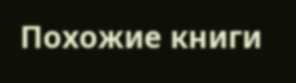Похожие книги